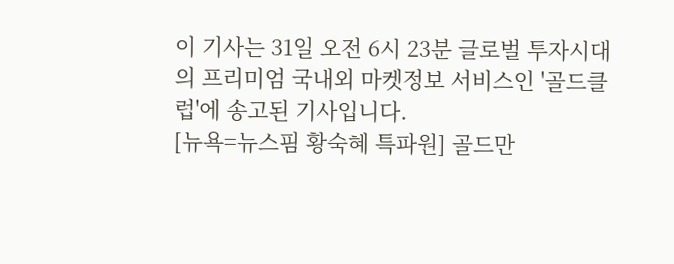이 기사는 31일 오전 6시 23분 글로벌 투자시대의 프리미엄 국내외 마켓정보 서비스인 '골드클럽'에 송고된 기사입니다.
[뉴욕=뉴스핌 황숙혜 특파원] 골드만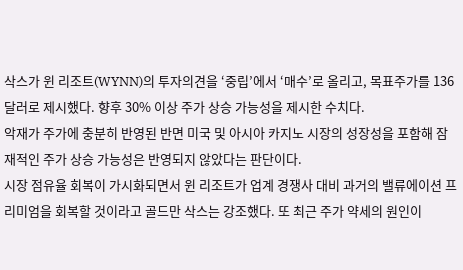삭스가 윈 리조트(WYNN)의 투자의견을 ‘중립’에서 ‘매수’로 올리고, 목표주가를 136달러로 제시했다. 향후 30% 이상 주가 상승 가능성을 제시한 수치다.
악재가 주가에 충분히 반영된 반면 미국 및 아시아 카지노 시장의 성장성을 포함해 잠재적인 주가 상승 가능성은 반영되지 않았다는 판단이다.
시장 점유율 회복이 가시화되면서 윈 리조트가 업계 경쟁사 대비 과거의 밸류에이션 프리미엄을 회복할 것이라고 골드만 삭스는 강조했다. 또 최근 주가 약세의 원인이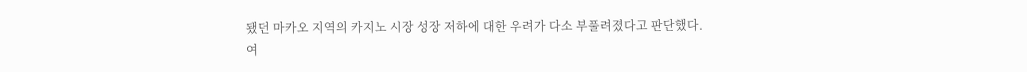됐던 마카오 지역의 카지노 시장 성장 저하에 대한 우려가 다소 부풀려졌다고 판단했다.
여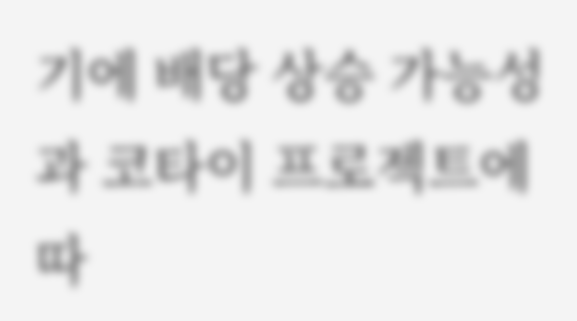기에 배당 상승 가능성과 코타이 프로젝트에 따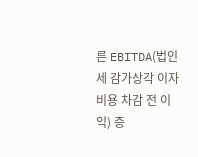른 EBITDA(법인세 감가상각 이자비용 차감 전 이익) 증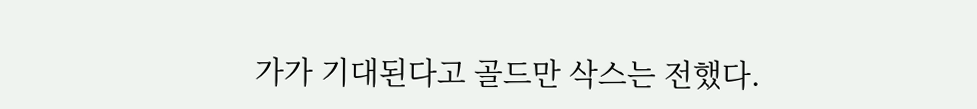가가 기대된다고 골드만 삭스는 전했다.